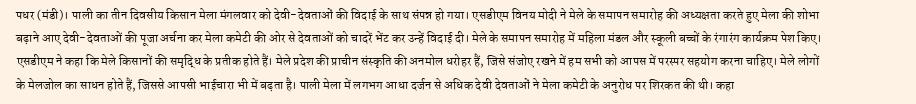पधर (मंडी)। पाली का तीन दिवसीय किसान मेला मंगलवार को देवी-देवताओं की विदाई के साथ संपन्न हो गया। एसडीएम विनय मोदी ने मेले के समापन समारोह की अध्यक्षता करते हुए मेला की शोभा बढ़ाने आए देवी-देवताओं की पूजा अर्चना कर मेला कमेटी की ओर से देवताओं को चादरें भेंट कर उन्हें विदाई दी। मेले के समापन समारोह में महिला मंडल और स्कूली बच्चों के रंगारंग कार्यक्रम पेश किए। एसडीएम ने कहा कि मेले किसानों की समृद्धि के प्रतीक होते हैं। मेले प्रदेश की प्राचीन संस्कृति की अनमोल धरोहर हैं, जिसे संजोए रखने में हम सभी को आपस में परस्पर सहयोग करना चाहिए। मेले लोगों के मेलजोल का साधन होते हैं, जिससे आपसी भाईचारा भी में बढ़ता है। पाली मेला में लगभग आधा दर्जन से अधिक देवी देवताओं ने मेला कमेटी के अनुरोध पर शिरकत की थी। कहा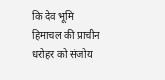कि देव भूमि हिमाचल की प्राचीन धरोहर को संजोय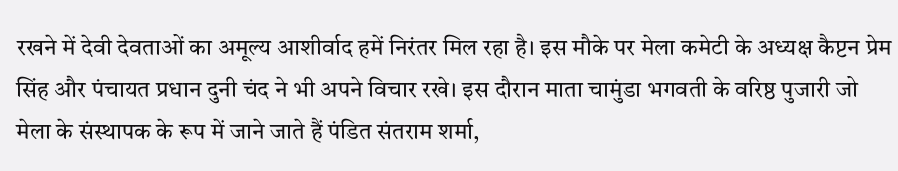रखने में देवी देवताओं का अमूल्य आशीर्वाद हमें निरंतर मिल रहा है। इस मौके पर मेला कमेटी के अध्यक्ष कैप्टन प्रेम सिंह और पंचायत प्रधान दुनी चंद ने भी अपने विचार रखे। इस दौरान माता चामुंडा भगवती के वरिष्ठ पुजारी जो मेला के संस्थापक के रूप में जाने जाते हैं पंडित संतराम शर्मा,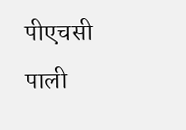पीएचसी पाली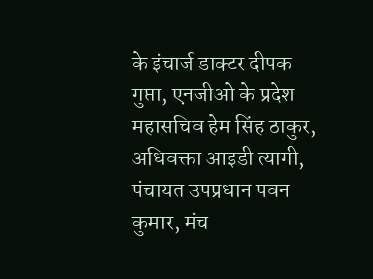के इंचार्ज डाक्टर दीपक गुप्ता, एनजीओ के प्रदेश महासचिव हेम सिंह ठाकुर, अधिवक्ता आइडी त्यागी, पंचायत उपप्रधान पवन कुमार, मंच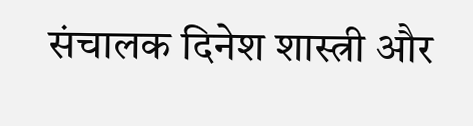संचालक दिनेश शास्त्री और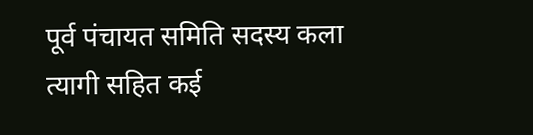पूर्व पंचायत समिति सदस्य कला त्यागी सहित कई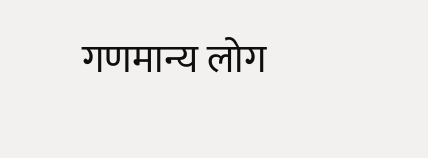गणमान्य लोग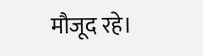मौजूद रहे।